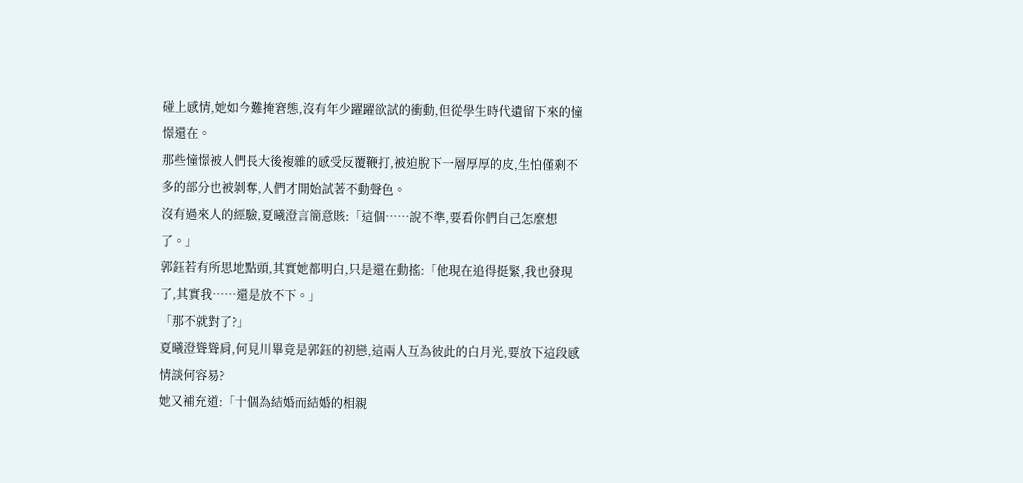碰上感情,她如今難掩窘態,沒有年少躍躍欲試的衝動,但從學生時代遺留下來的憧憬還在。
那些憧憬被人們長大後複雜的感受反覆鞭打,被迫脫下一層厚厚的皮,生怕僅剩不多的部分也被剝奪,人們才開始試著不動聲色。
沒有過來人的經驗,夏曦澄言簡意賅:「這個……說不準,要看你們自己怎麼想了。」
郭鈺若有所思地點頭,其實她都明白,只是還在動搖:「他現在追得挺緊,我也發現了,其實我……還是放不下。」
「那不就對了?」
夏曦澄聳聳肩,何見川畢竟是郭鈺的初戀,這兩人互為彼此的白月光,要放下這段感情談何容易?
她又補充道:「十個為結婚而結婚的相親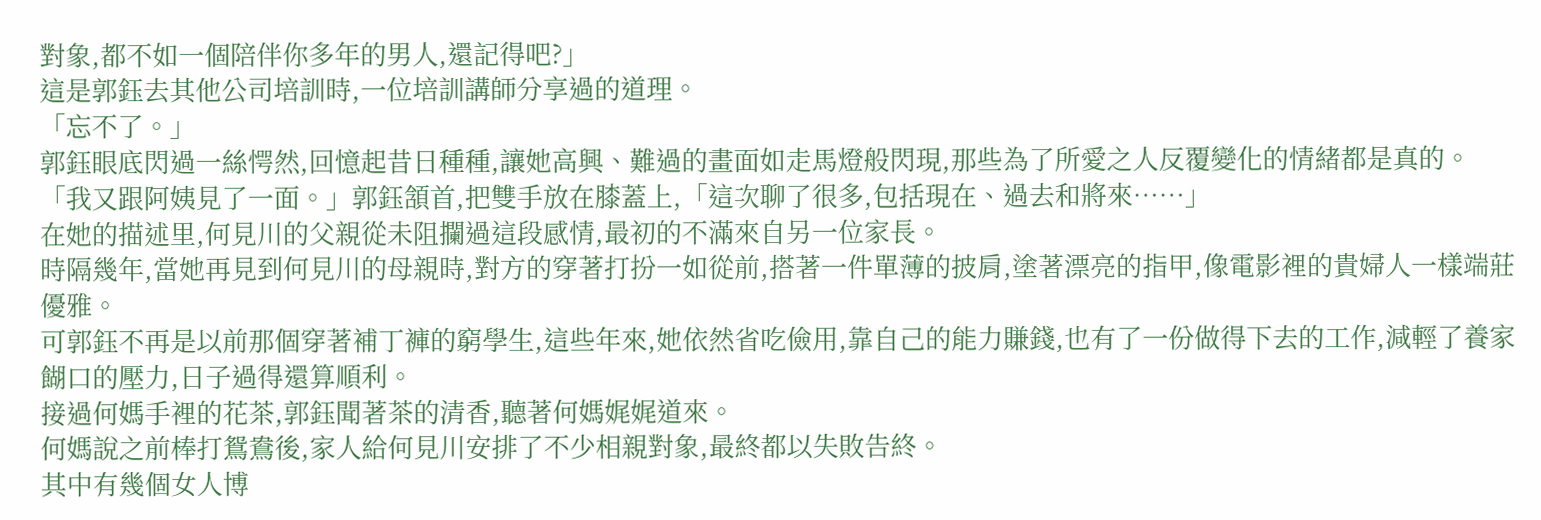對象,都不如一個陪伴你多年的男人,還記得吧?」
這是郭鈺去其他公司培訓時,一位培訓講師分享過的道理。
「忘不了。」
郭鈺眼底閃過一絲愕然,回憶起昔日種種,讓她高興、難過的畫面如走馬燈般閃現,那些為了所愛之人反覆變化的情緒都是真的。
「我又跟阿姨見了一面。」郭鈺頷首,把雙手放在膝蓋上,「這次聊了很多,包括現在、過去和將來……」
在她的描述里,何見川的父親從未阻攔過這段感情,最初的不滿來自另一位家長。
時隔幾年,當她再見到何見川的母親時,對方的穿著打扮一如從前,搭著一件單薄的披肩,塗著漂亮的指甲,像電影裡的貴婦人一樣端莊優雅。
可郭鈺不再是以前那個穿著補丁褲的窮學生,這些年來,她依然省吃儉用,靠自己的能力賺錢,也有了一份做得下去的工作,減輕了養家餬口的壓力,日子過得還算順利。
接過何媽手裡的花茶,郭鈺聞著茶的清香,聽著何媽娓娓道來。
何媽說之前棒打鴛鴦後,家人給何見川安排了不少相親對象,最終都以失敗告終。
其中有幾個女人博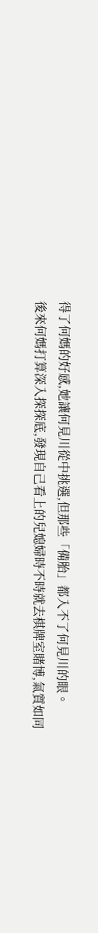得了何媽的好感,她讓何見川從中挑選,但那些「備胎」都入不了何見川的眼。
後來何媽打算深入探探底,發現自己看上的兒媳婦時不時就去棋牌室賭博,氣質如同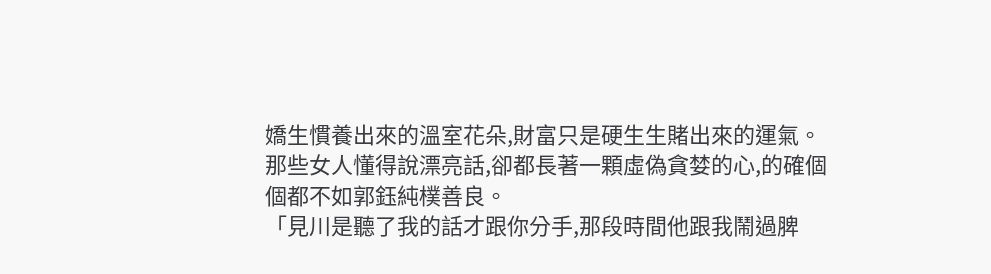嬌生慣養出來的溫室花朵,財富只是硬生生賭出來的運氣。
那些女人懂得說漂亮話,卻都長著一顆虛偽貪婪的心,的確個個都不如郭鈺純樸善良。
「見川是聽了我的話才跟你分手,那段時間他跟我鬧過脾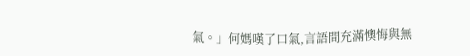氣。」何媽嘆了口氣,言語間充滿懊悔與無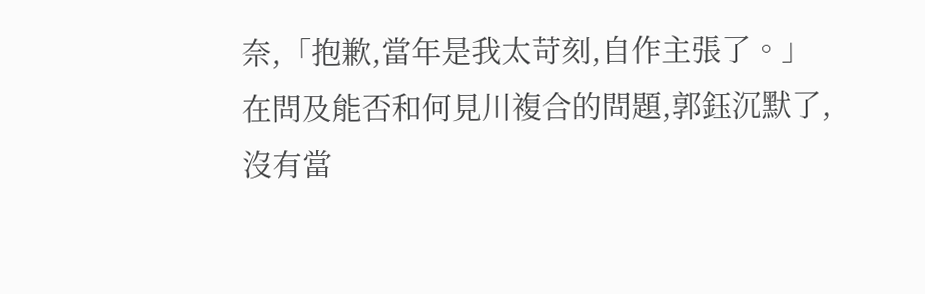奈,「抱歉,當年是我太苛刻,自作主張了。」
在問及能否和何見川複合的問題,郭鈺沉默了,沒有當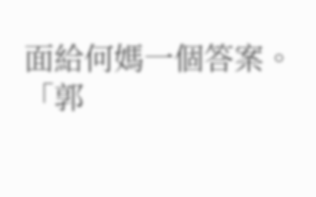面給何媽一個答案。
「郭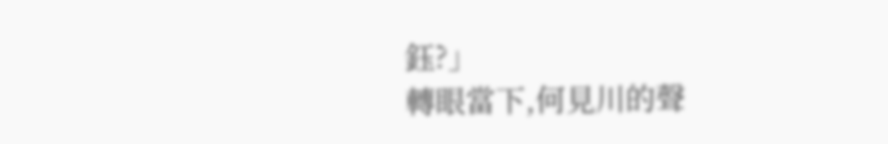鈺?」
轉眼當下,何見川的聲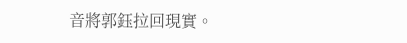音將郭鈺拉回現實。